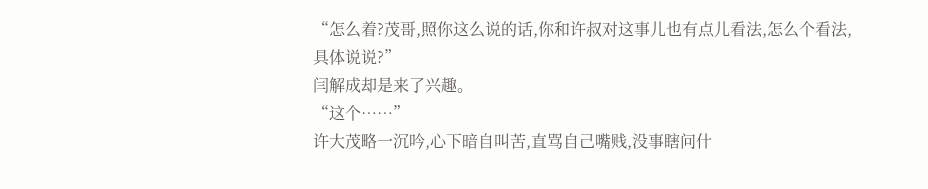“怎么着?茂哥,照你这么说的话,你和许叔对这事儿也有点儿看法,怎么个看法,具体说说?”
闫解成却是来了兴趣。
“这个……”
许大茂略一沉吟,心下暗自叫苦,直骂自己嘴贱,没事瞎问什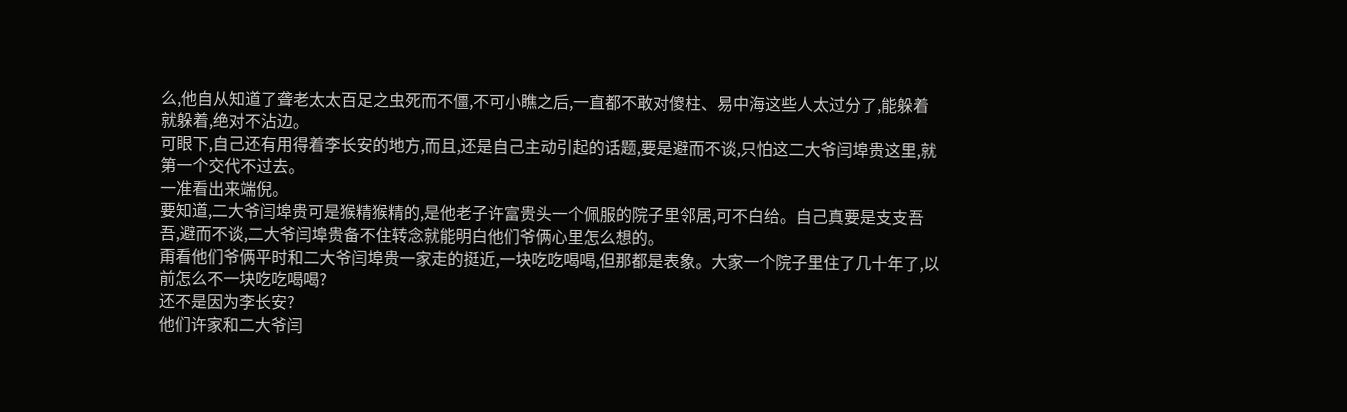么,他自从知道了聋老太太百足之虫死而不僵,不可小瞧之后,一直都不敢对傻柱、易中海这些人太过分了,能躲着就躲着,绝对不沾边。
可眼下,自己还有用得着李长安的地方,而且,还是自己主动引起的话题,要是避而不谈,只怕这二大爷闫埠贵这里,就第一个交代不过去。
一准看出来端倪。
要知道,二大爷闫埠贵可是猴精猴精的,是他老子许富贵头一个佩服的院子里邻居,可不白给。自己真要是支支吾吾,避而不谈,二大爷闫埠贵备不住转念就能明白他们爷俩心里怎么想的。
甭看他们爷俩平时和二大爷闫埠贵一家走的挺近,一块吃吃喝喝,但那都是表象。大家一个院子里住了几十年了,以前怎么不一块吃吃喝喝?
还不是因为李长安?
他们许家和二大爷闫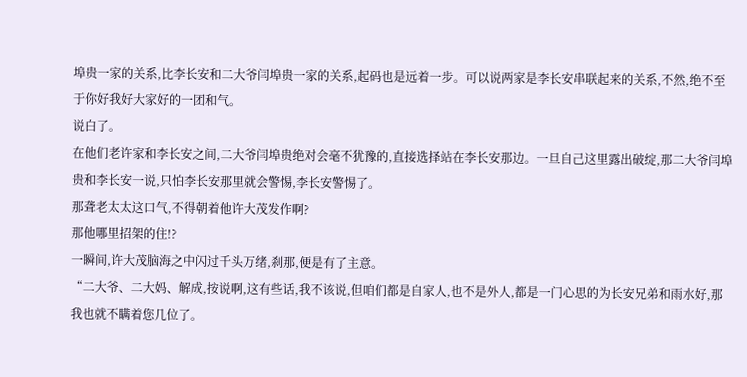埠贵一家的关系,比李长安和二大爷闫埠贵一家的关系,起码也是远着一步。可以说两家是李长安串联起来的关系,不然,绝不至于你好我好大家好的一团和气。
说白了。
在他们老许家和李长安之间,二大爷闫埠贵绝对会毫不犹豫的,直接选择站在李长安那边。一旦自己这里露出破绽,那二大爷闫埠贵和李长安一说,只怕李长安那里就会警惕,李长安警惕了。
那聋老太太这口气,不得朝着他许大茂发作啊?
那他哪里招架的住!?
一瞬间,许大茂脑海之中闪过千头万绪,刹那,便是有了主意。
“二大爷、二大妈、解成,按说啊,这有些话,我不该说,但咱们都是自家人,也不是外人,都是一门心思的为长安兄弟和雨水好,那我也就不瞒着您几位了。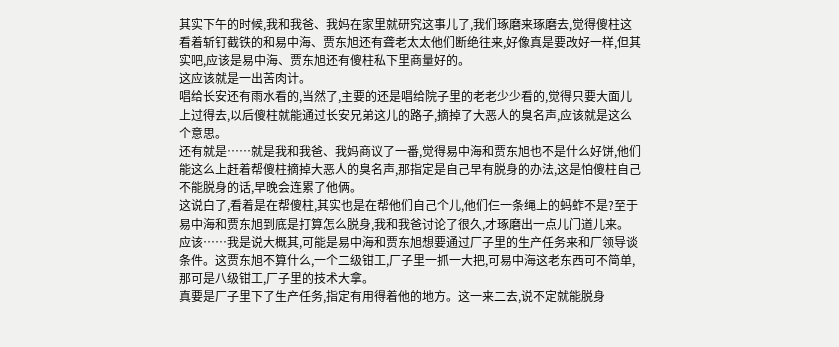其实下午的时候,我和我爸、我妈在家里就研究这事儿了,我们琢磨来琢磨去,觉得傻柱这看着斩钉截铁的和易中海、贾东旭还有聋老太太他们断绝往来,好像真是要改好一样,但其实吧,应该是易中海、贾东旭还有傻柱私下里商量好的。
这应该就是一出苦肉计。
唱给长安还有雨水看的,当然了,主要的还是唱给院子里的老老少少看的,觉得只要大面儿上过得去,以后傻柱就能通过长安兄弟这儿的路子,摘掉了大恶人的臭名声,应该就是这么个意思。
还有就是……就是我和我爸、我妈商议了一番,觉得易中海和贾东旭也不是什么好饼,他们能这么上赶着帮傻柱摘掉大恶人的臭名声,那指定是自己早有脱身的办法,这是怕傻柱自己不能脱身的话,早晚会连累了他俩。
这说白了,看着是在帮傻柱,其实也是在帮他们自己个儿,他们仨一条绳上的蚂蚱不是?至于易中海和贾东旭到底是打算怎么脱身,我和我爸讨论了很久,才琢磨出一点儿门道儿来。
应该……我是说大概其,可能是易中海和贾东旭想要通过厂子里的生产任务来和厂领导谈条件。这贾东旭不算什么,一个二级钳工,厂子里一抓一大把,可易中海这老东西可不简单,那可是八级钳工,厂子里的技术大拿。
真要是厂子里下了生产任务,指定有用得着他的地方。这一来二去,说不定就能脱身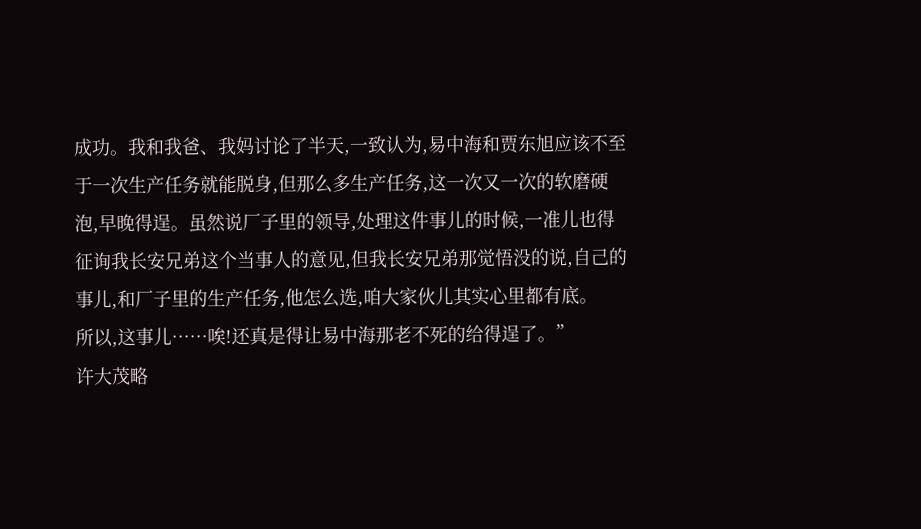成功。我和我爸、我妈讨论了半天,一致认为,易中海和贾东旭应该不至于一次生产任务就能脱身,但那么多生产任务,这一次又一次的软磨硬泡,早晚得逞。虽然说厂子里的领导,处理这件事儿的时候,一准儿也得征询我长安兄弟这个当事人的意见,但我长安兄弟那觉悟没的说,自己的事儿,和厂子里的生产任务,他怎么选,咱大家伙儿其实心里都有底。
所以,这事儿……唉!还真是得让易中海那老不死的给得逞了。”
许大茂略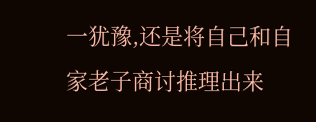一犹豫,还是将自己和自家老子商讨推理出来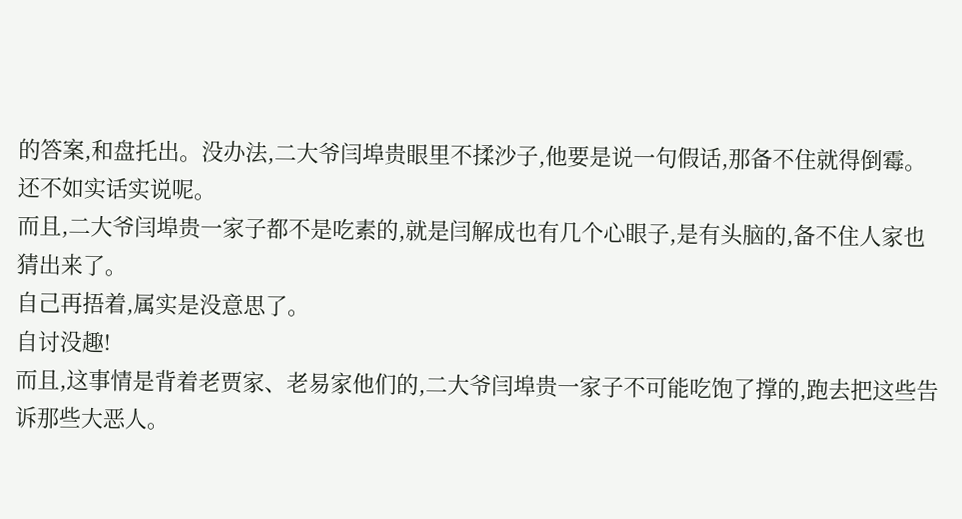的答案,和盘托出。没办法,二大爷闫埠贵眼里不揉沙子,他要是说一句假话,那备不住就得倒霉。
还不如实话实说呢。
而且,二大爷闫埠贵一家子都不是吃素的,就是闫解成也有几个心眼子,是有头脑的,备不住人家也猜出来了。
自己再捂着,属实是没意思了。
自讨没趣!
而且,这事情是背着老贾家、老易家他们的,二大爷闫埠贵一家子不可能吃饱了撑的,跑去把这些告诉那些大恶人。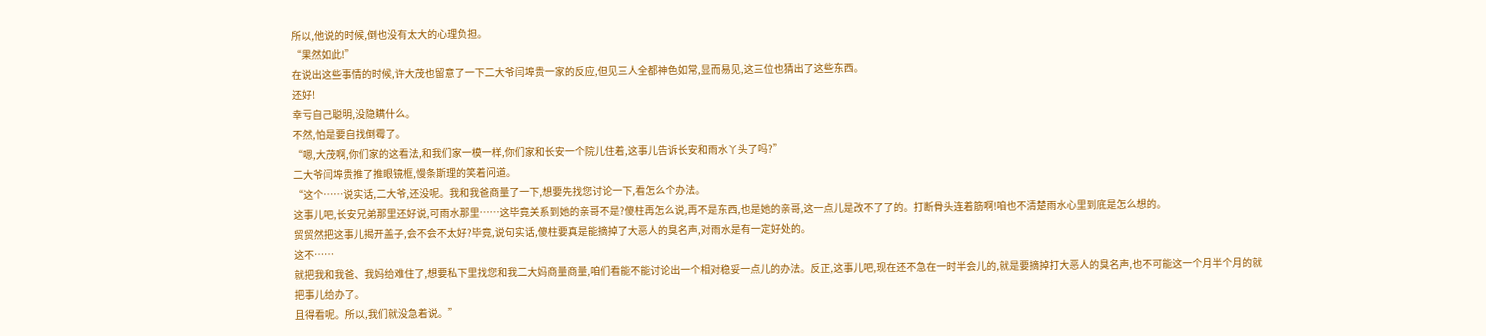所以,他说的时候,倒也没有太大的心理负担。
“果然如此!”
在说出这些事情的时候,许大茂也留意了一下二大爷闫埠贵一家的反应,但见三人全都神色如常,显而易见,这三位也猜出了这些东西。
还好!
幸亏自己聪明,没隐瞒什么。
不然,怕是要自找倒霉了。
“嗯,大茂啊,你们家的这看法,和我们家一模一样,你们家和长安一个院儿住着,这事儿告诉长安和雨水丫头了吗?”
二大爷闫埠贵推了推眼镜框,慢条斯理的笑着问道。
“这个……说实话,二大爷,还没呢。我和我爸商量了一下,想要先找您讨论一下,看怎么个办法。
这事儿吧,长安兄弟那里还好说,可雨水那里……这毕竟关系到她的亲哥不是?傻柱再怎么说,再不是东西,也是她的亲哥,这一点儿是改不了了的。打断骨头连着筋啊!咱也不清楚雨水心里到底是怎么想的。
贸贸然把这事儿揭开盖子,会不会不太好?毕竟,说句实话,傻柱要真是能摘掉了大恶人的臭名声,对雨水是有一定好处的。
这不……
就把我和我爸、我妈给难住了,想要私下里找您和我二大妈商量商量,咱们看能不能讨论出一个相对稳妥一点儿的办法。反正,这事儿吧,现在还不急在一时半会儿的,就是要摘掉打大恶人的臭名声,也不可能这一个月半个月的就把事儿给办了。
且得看呢。所以,我们就没急着说。”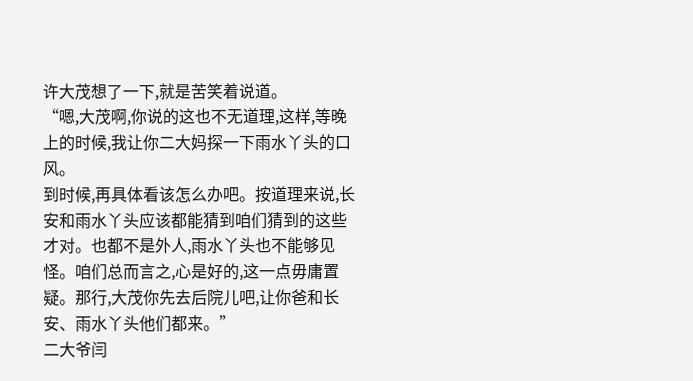许大茂想了一下,就是苦笑着说道。
“嗯,大茂啊,你说的这也不无道理,这样,等晚上的时候,我让你二大妈探一下雨水丫头的口风。
到时候,再具体看该怎么办吧。按道理来说,长安和雨水丫头应该都能猜到咱们猜到的这些才对。也都不是外人,雨水丫头也不能够见怪。咱们总而言之,心是好的,这一点毋庸置疑。那行,大茂你先去后院儿吧,让你爸和长安、雨水丫头他们都来。”
二大爷闫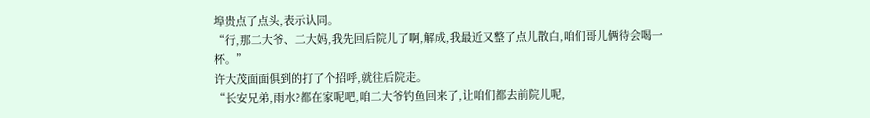埠贵点了点头,表示认同。
“行,那二大爷、二大妈,我先回后院儿了啊,解成,我最近又整了点儿散白,咱们哥儿俩待会喝一杯。”
许大茂面面俱到的打了个招呼,就往后院走。
“长安兄弟,雨水?都在家呢吧,咱二大爷钓鱼回来了,让咱们都去前院儿呢,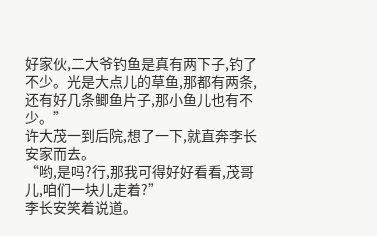好家伙,二大爷钓鱼是真有两下子,钓了不少。光是大点儿的草鱼,那都有两条,还有好几条鲫鱼片子,那小鱼儿也有不少。”
许大茂一到后院,想了一下,就直奔李长安家而去。
“哟,是吗?行,那我可得好好看看,茂哥儿,咱们一块儿走着?”
李长安笑着说道。